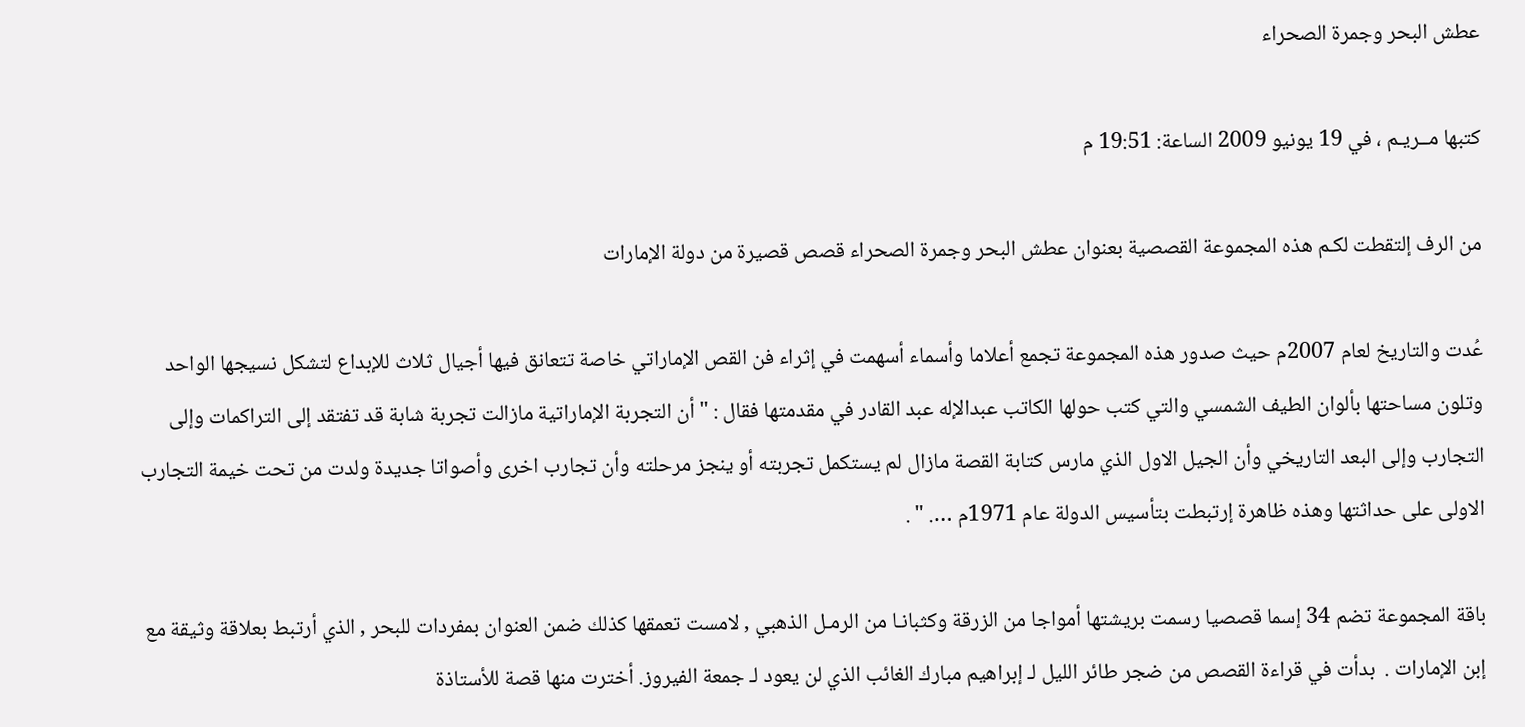عطش البحر وجمرة الصحراء

كتبها مــريـم ، في 19 يونيو 2009 الساعة: 19:51 م

من الرف إلتقطت لكـم هذه المجموعة القصصية بعنوان عطش البحر وجمرة الصحراء قصص قصيرة من دولة الإمارات

عُدت والتاريخ لعام 2007م حيث صدور هذه المجموعة تجمع أعلاما وأسماء أسهمت في إثراء فن القص الإماراتي خاصة تتعانق فيها أجيال ثلاث للإبداع لتشكل نسيجها الواحد وتلون مساحتها بألوان الطيف الشمسي والتي كتب حولها الكاتب عبدالإله عبد القادر في مقدمتها فقال : " أن التجربة الإماراتية مازالت تجربة شابة قد تفتقد إلى التراكمات وإلى التجارب وإلى البعد التاريخي وأن الجيل الاول الذي مارس كتابة القصة مازال لم يستكمل تجربته أو ينجز مرحلته وأن تجارب اخرى وأصواتا جديدة ولدت من تحت خيمة التجارب الاولى على حداثتها وهذه ظاهرة إرتبطت بتأسيس الدولة عام 1971م …. " .

باقة المجموعة تضم 34 إسما قصصيا رسمت بريشتها أمواجا من الزرقة وكثبانـا من الرمـل الذهبي , لامست تعمقها كذلك ضمن العنوان بمفردات للبحر , الذي أرتبط بعلاقة وثيقة مع إبن الإمارات .  بدأت في قراءة القصص من ضجر طائر الليل لـ إبراهيم مبارك الغائب الذي لن يعود لـ جمعة الفيروز. أخترت منها قصة للأستاذة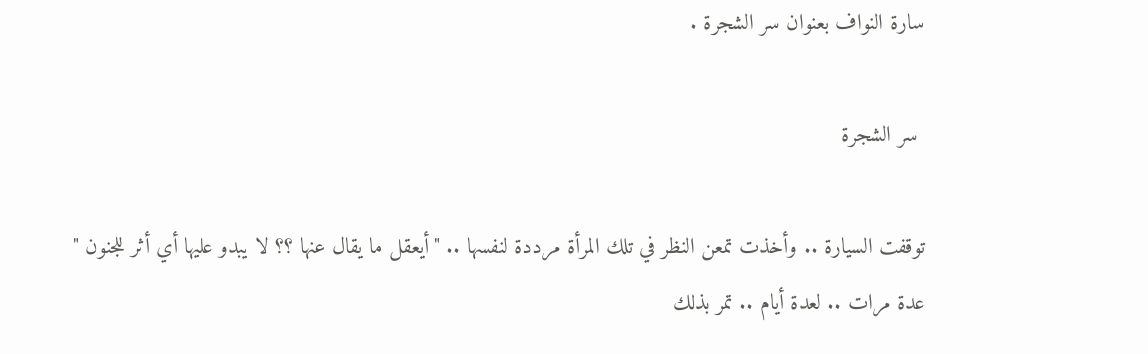سارة النواف بعنوان سر الشجرة .

 سر الشجرة

توقفت السيارة .. وأخذت تمعن النظر في تلك المرأة مرددة لنفسها .. "أيعقل ما يقال عنها ؟؟ لا يبدو عليها أي أثر للجنون "
عدة مرات .. لعدة أيام .. تمر بذلك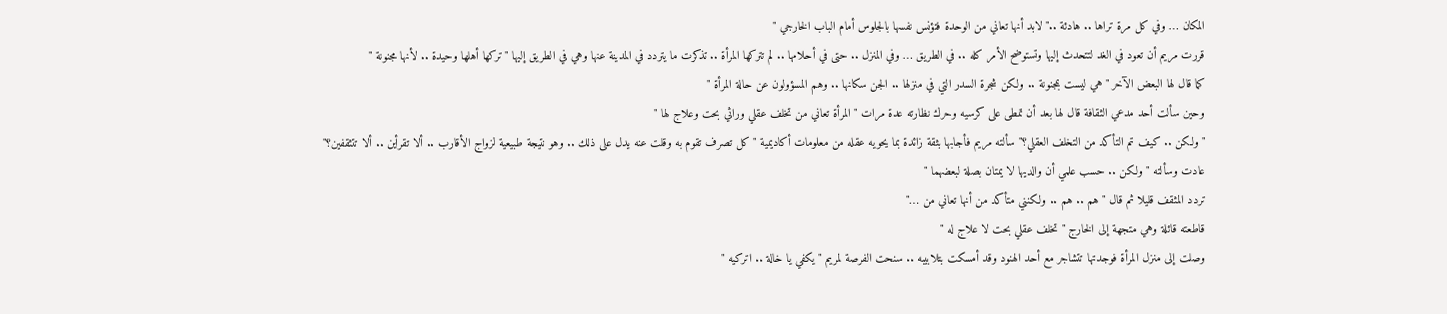المكان … وفي كل مرة تراها .. هادئة .." لابد أنها تعاني من الوحدة فتؤنس نفسها بالجلوس أمام الباب الخارجي "
قررت مريم أن تعود في الغد لتتحدث إليها وتستوضح الأمر كله .. في الطريق … وفي المنزل .. حتى في أحلامها .. لم تتركها المرأة .. تذكرت ما يتردد في المدينة عنها وهي في الطريق إليها "تركها أهلها وحيدة .. لأنها مجنونة "
كما قال لها البعض الآخر " هي ليست بمجنونة .. ولكن شجرة السدر التي في منزلها .. الجن سكانها .. وهم المسؤولون عن حالة المرأة "
وحين سألت أحد مدعي الثقافة قال لها بعد أن تمطى على كرسيه وحرك نظارته عدة مرات " المرأة تعاني من تخلف عقلي وراثي بحت وعلاج لها "
" ولكن .. كيف تم التأكد من التخلف العقلي؟" سألته مريم فأجابها بثقة زائدة بما يحويه عقله من معلومات أكاديمية " كل تصرف تقوم به وقلت عنه يدل على ذلك .. وهو نتيجة طبيعية لزواج الأقارب .. ألا تقرأين .. ألا تتثقفين؟"
عادت وسألته " ولكن .. حسب علمي أن والديها لا يمتان بصلة لبعضهما "
تردد المثقف قليلا ثم قال " هم .. هم .. ولكنني متأكد من أنها تعاني من …"
قاطعته قائلة وهي متجهة إلى الخارج " تخلف عقلي بحت لا علاج له "
وصلت إلى منزل المرأة فوجدتها تتشاجر مع أحد الهنود وقد أمسكت بتلابيبه .. سنحت الفرصة لمريم " يكفي يا خالة .. اتركيه "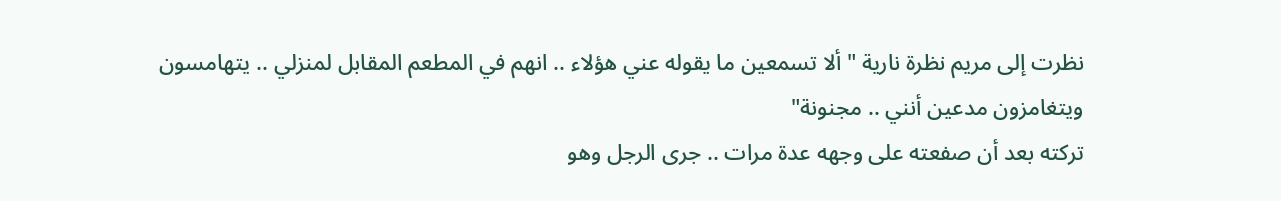نظرت إلى مريم نظرة نارية " ألا تسمعين ما يقوله عني هؤلاء .. انهم في المطعم المقابل لمنزلي .. يتهامسون ويتغامزون مدعين أنني .. مجنونة"
تركته بعد أن صفعته على وجهه عدة مرات .. جرى الرجل وهو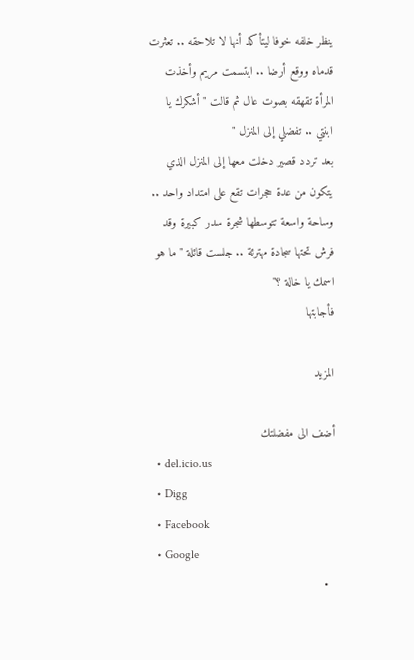ينظر خلفه خوفا ليتأكد أنها لا تلاحقه .. تعثرت قدماه ووقع أرضا .. ابتسمت مريم وأخذت المرأة تقهقه بصوت عال ثم قالت " أشكرك يا ابنتي .. تفضلي إلى المنزل "
بعد تردد قصير دخلت معها إلى المنزل الذي يتكون من عدة حجرات تقع على امتداد واحد .. وساحة واسعة تتوسطها شجرة سدر كبيرة وقد فرش تحتها سجادة مهترئة .. جلست قائلة " ما هو اسمك يا خالة ؟"
فأجابتها

المزيد

أضف الى مفضلتك
  • del.icio.us
  • Digg
  • Facebook
  • Google
  •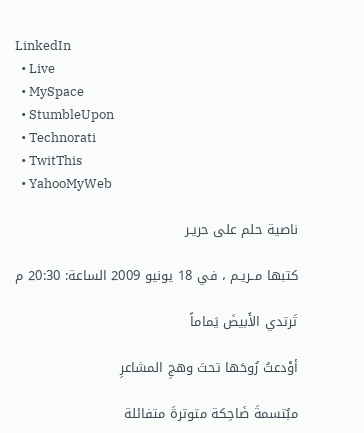LinkedIn
  • Live
  • MySpace
  • StumbleUpon
  • Technorati
  • TwitThis
  • YahooMyWeb

ناصية حلم على حريـر

كتبها مــريـم ، في 18 يونيو 2009 الساعة: 20:30 م

تَرتدي الأَبيضَ يَماماً

أوْدعتُ رُوحَها تحتَ وهجِ المشاعرِ

مبُتسمةَ ضَاحِكة متوترةَ متفائلة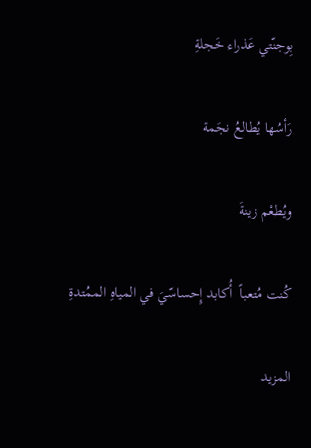بِوجنّتي عَذراء خَجلةِ

رَأسُها يُطالعُ نجَمة

ويُطعْم زينةَ

كُنت مُتعباً  أُكابد إِحساسّيَ في المياهِ الممُتدةِ

المزيد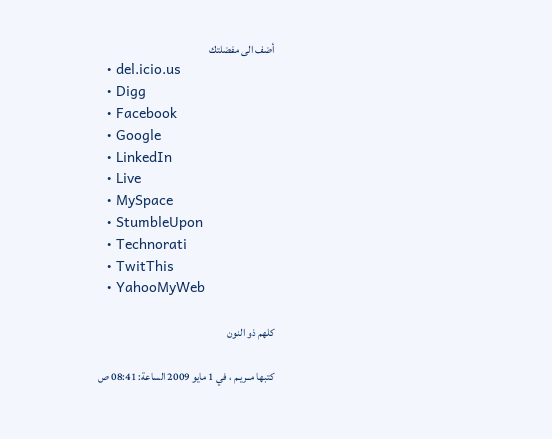أضف الى مفضلتك
  • del.icio.us
  • Digg
  • Facebook
  • Google
  • LinkedIn
  • Live
  • MySpace
  • StumbleUpon
  • Technorati
  • TwitThis
  • YahooMyWeb

كلهم ذو النون

كتبها مــريـم ، في 1 مايو 2009 الساعة: 08:41 ص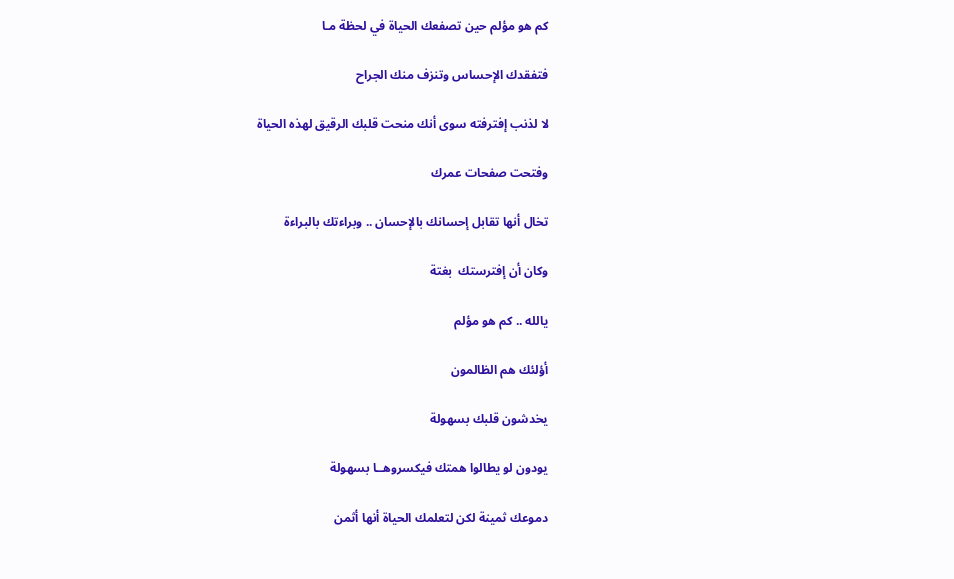كم هو مؤلم حين تصفعك الحياة في لحظة مـا

فتفقدك الإحساس وتنزف منك الجراح

لا لذنب إفترفته سوى أنك منحت قلبك الرقيق لهذه الحياة

وفتحت صفحات عمرك

تخال أنها تقابل إحسانك بالإحسان .. وبراءتك بالبراءة

وكان أن إفترستك  بغتة

يالله .. كم هو مؤلم

أؤلئك هم الظالمون

يخدشون قلبك بسهولة

يودون لو يطالوا همتك فيكسروهــا بسهولة

دموعك ثمينة لكن لتعلمك الحياة أنها أثمن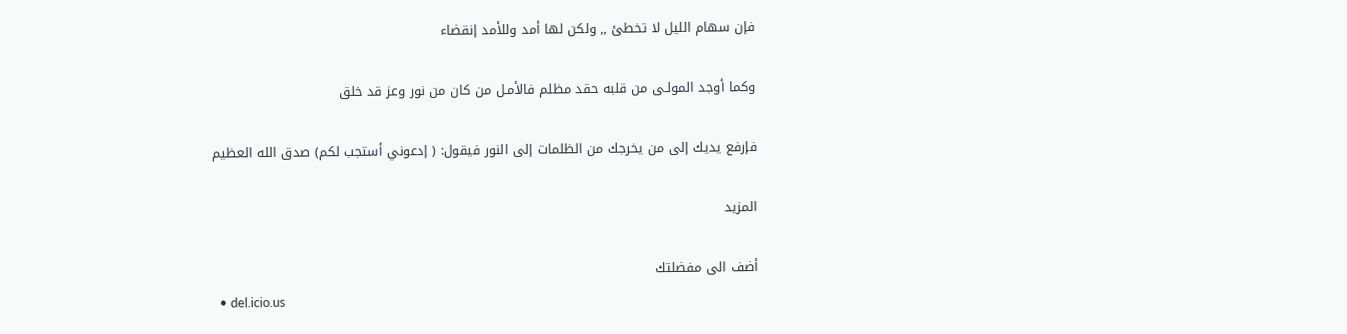فإن سهام الليل لا تخطئ ,, ولكن لها أمد وللأمد إنقضاء

وكما أوجد المولـى من قلبه حقد مظلم فالأمـل من كان من نور وعز قد خلق

فإرفع يديك إلى من يخرجك من الظلمات إلى النور فيقول: ( إدعوني أستجب لكم) صدق الله العظيم

المزيد

أضف الى مفضلتك
  • del.icio.us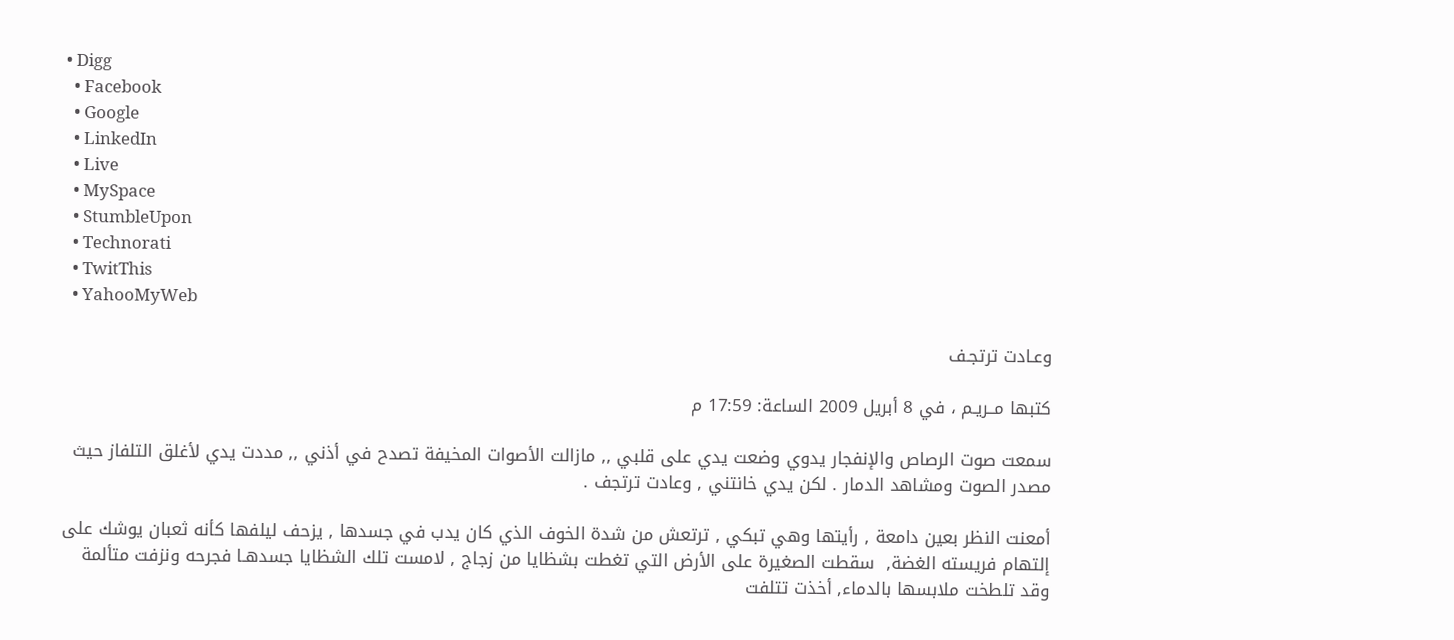• Digg
  • Facebook
  • Google
  • LinkedIn
  • Live
  • MySpace
  • StumbleUpon
  • Technorati
  • TwitThis
  • YahooMyWeb

وعـادت ترتجـف

كتبها مــريـم ، في 8 أبريل 2009 الساعة: 17:59 م

سمعت صوت الرصاص والإنفجار يدوي وضعت يدي على قلبي ,, مازالت الأصوات المخيفة تصدح في أذني ,, مددت يدي لأغلق التلفاز حيث مصدر الصوت ومشاهد الدمار . لكن يدي خانتني , وعادت ترتجف .

أمعنت النظر بعين دامعة , رأيتها وهي تبكي , ترتعش من شدة الخوف الذي كان يدب في جسدها , يزحف ليلفها كأنه ثعبان يوشك على إلتهام فريسته الغضة,  سقطت الصغيرة على الأرض التي تغطت بشظايا من زجاج , لامست تلك الشظايا جسدهـا فجرحه ونزفت متألمة وقد تلطخت ملابسها بالدماء, أخذت تتلفت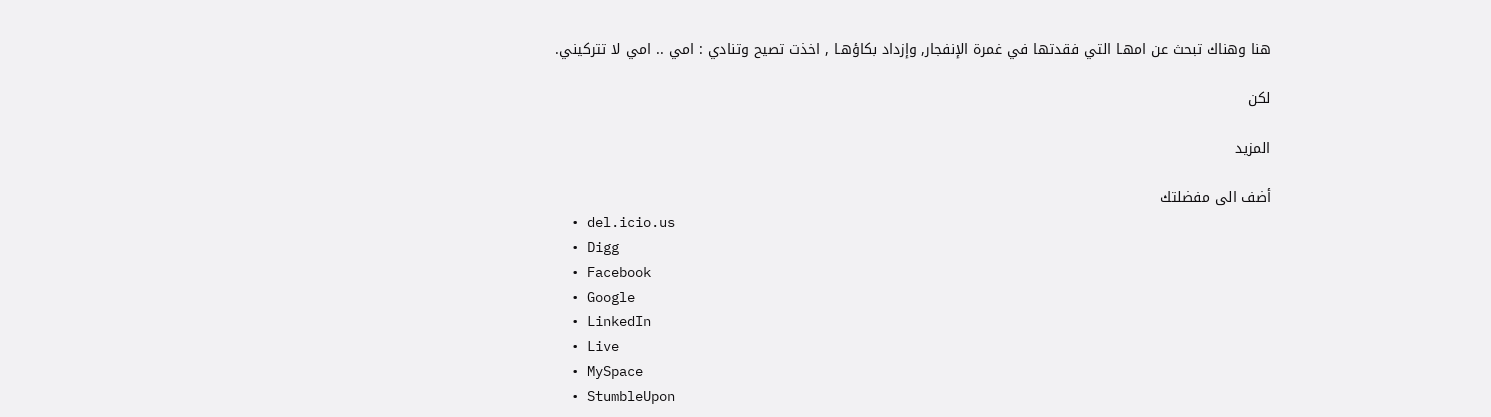هنا وهناك تبحث عن امهـا التي فقدتها في غمرة الإنفجار, وإزداد بكاؤهـا , اخذت تصيح وتنادي : امي .. امي لا تتركيني.

لكن

المزيد

أضف الى مفضلتك
  • del.icio.us
  • Digg
  • Facebook
  • Google
  • LinkedIn
  • Live
  • MySpace
  • StumbleUpon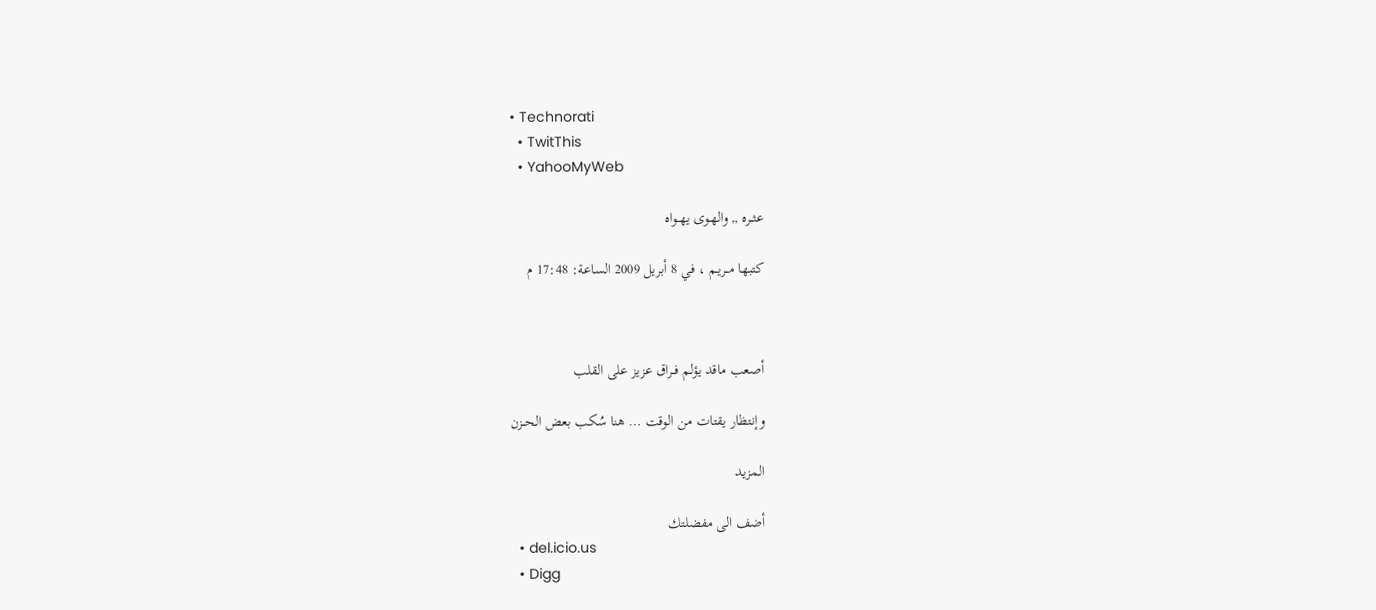• Technorati
  • TwitThis
  • YahooMyWeb

عثــره ,, والهـوى يهــواه

كتبها مــريـم ، في 8 أبريل 2009 الساعة: 17:48 م



أصعب ماقد يؤلم فــراق عزيز على القلب

وإنتظار يقتات من الوقت … هنا سُكب بعض الحــزن

المزيد

أضف الى مفضلتك
  • del.icio.us
  • Digg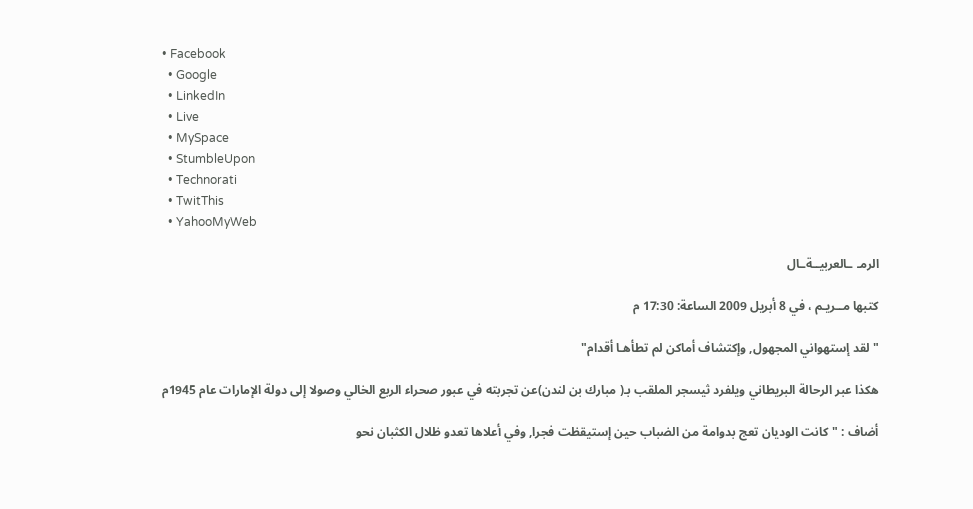• Facebook
  • Google
  • LinkedIn
  • Live
  • MySpace
  • StumbleUpon
  • Technorati
  • TwitThis
  • YahooMyWeb

الرمـ ـالعربيــةـال

كتبها مــريـم ، في 8 أبريل 2009 الساعة: 17:30 م

"لقد إستهواني المجهول, وإكتشاف أماكن لم تطأهـا أقدام"

هكذا عبر الرحالة البريطاني ويلفرد ثيسجر الملقب بـ( مبارك بن لندن)عن تجربته في عبور صحراء الربع الخالي وصولا إلى دولة الإمارات عام 1945م

أضاف : "كانت الوديان تعج بدوامة من الضباب حين إستيقظت فجرا, وفي أعلاها تعدو ظلال الكثبان نحو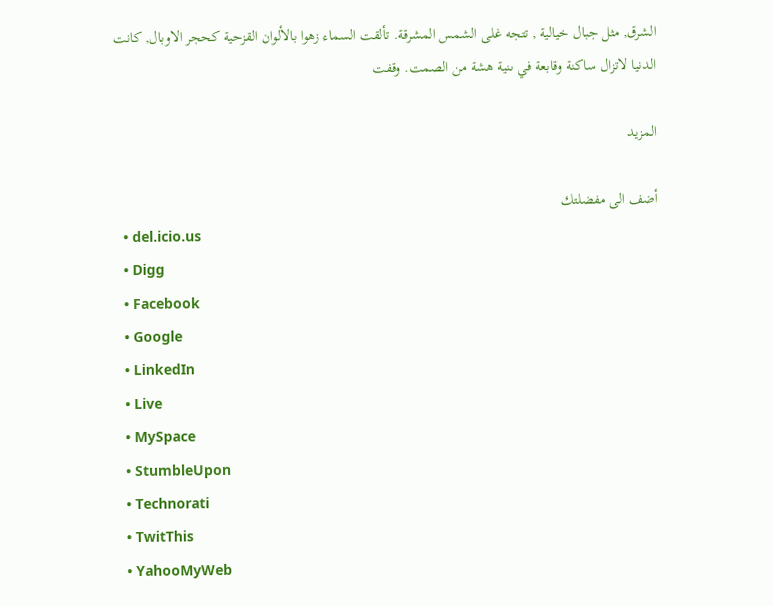الشرق, مثل جبال خيالية , تتجه غلى الشمس المشرقة. تألقت السماء زهوا بالألوان القزحية كحجر الاوبال, كانت الدنيا لاتزال ساكنة وقابعة في ىنية هشة من الصمت. وقفت

المزيد

أضف الى مفضلتك
  • del.icio.us
  • Digg
  • Facebook
  • Google
  • LinkedIn
  • Live
  • MySpace
  • StumbleUpon
  • Technorati
  • TwitThis
  • YahooMyWeb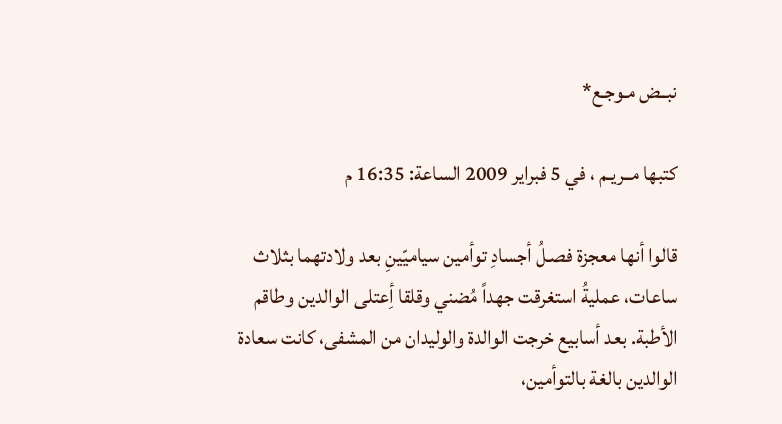نبــض مـوجـع*

كتبها مــريـم ، في 5 فبراير 2009 الساعة: 16:35 م

قالوا أنها معجزة فصـلُ أجسادِ توأمين سياميّينِ بعد ولادتهما بثلاث ساعات، عمليةُ استغرقت جهداً مُضني وقلقا أِعتلى الوالدين وطاقم الأطبة. بعد أسابيع خرجت الوالدة والوليدان من المشفى، كانت سعادة الوالدين بالغة بالتوأمين،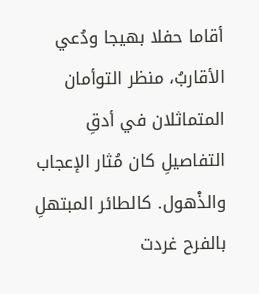أقاما حفلا بهيجا ودُعي الأقاربُ، منظر التوأمان المتماثلان في أدقِ التفاصيلِ كان مُثار الإعجاب والذْهول. كالطائر المبتهلِ بالفرح غردت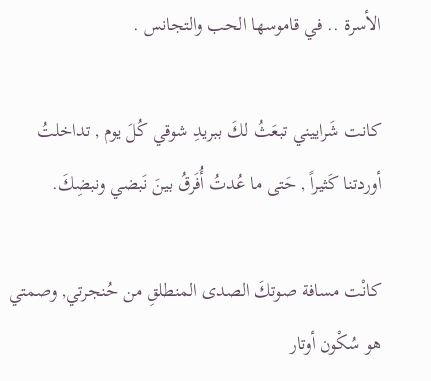الأسرة .. في قاموسها الحب والتجانس .

كانت شَراييني تبعَثُ لكَ ببريدِ شوقي كُلَ يوم , تداخلتُ أوردتنا كَثيراً , حَتى ما عُدتُ أُفَرقُ بينَ نَبضي ونبضِكَ.

كانْت مسافة صوتكَ الصدى المنطلقِ من حُنجرتي, وصمتي هو سُكْون أوتار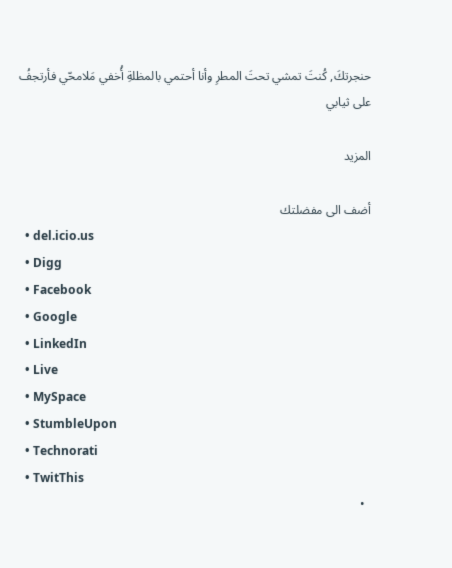حنجرتكَ, كُنتَ تمشي تحتَ المطرِ وأنا أحتمي بالمظلةِ أُخفي مَلامحّي فأرتجفُ على ثيابي

المزيد

أضف الى مفضلتك
  • del.icio.us
  • Digg
  • Facebook
  • Google
  • LinkedIn
  • Live
  • MySpace
  • StumbleUpon
  • Technorati
  • TwitThis
  •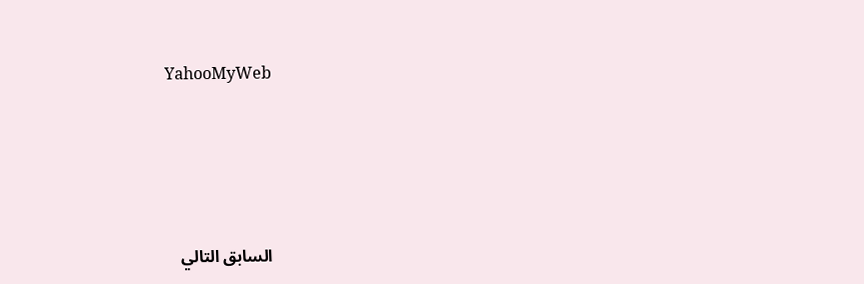YahooMyWeb






السابق التالي